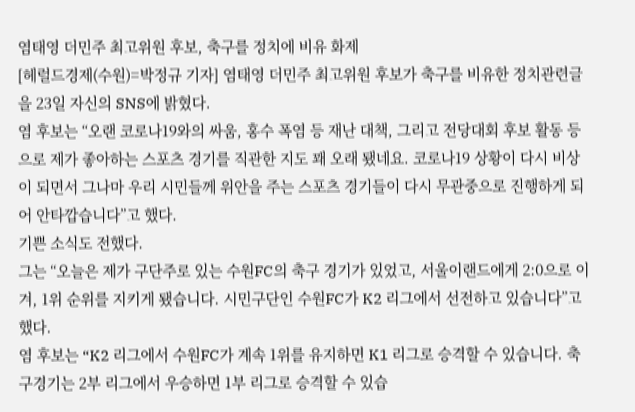염태영 더민주 최고위원 후보, 축구를 정치에 비유 화제
[헤럴드경제(수원)=박정규 기자] 염태영 더민주 최고위원 후보가 축구를 비유한 정치관련글을 23일 자신의 SNS에 밝혔다.
염 후보는 “오랜 코로나19와의 싸움, 홍수 폭염 등 재난 대책, 그리고 전당대회 후보 활동 등으로 제가 좋아하는 스포츠 경기를 직관한 지도 꽤 오래 됐네요. 코로나19 상황이 다시 비상이 되면서 그나마 우리 시민들께 위안을 주는 스포츠 경기들이 다시 무관중으로 진행하게 되어 안타깝습니다”고 했다.
기쁜 소식도 전했다.
그는 “오늘은 제가 구단주로 있는 수원FC의 축구 경기가 있었고, 서울이랜드에게 2:0으로 이겨, 1위 순위를 지키게 됐습니다. 시민구단인 수원FC가 K2 리그에서 선전하고 있습니다”고 했다.
염 후보는 “K2 리그에서 수원FC가 계속 1위를 유지하면 K1 리그로 승격할 수 있습니다. 축구경기는 2부 리그에서 우승하면 1부 리그로 승격할 수 있습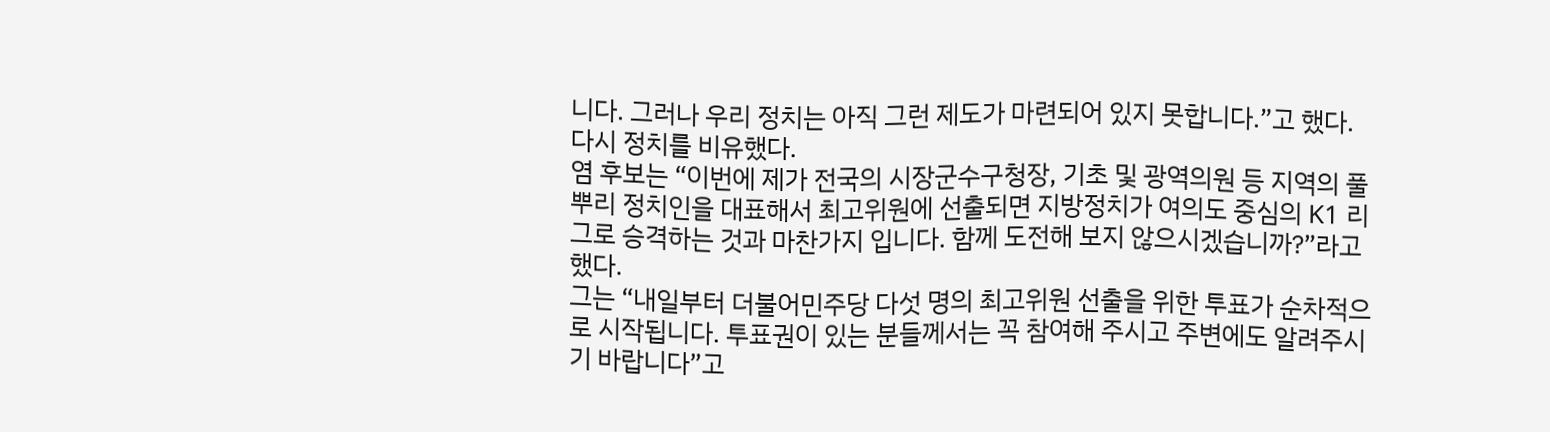니다. 그러나 우리 정치는 아직 그런 제도가 마련되어 있지 못합니다.”고 했다.
다시 정치를 비유했다.
염 후보는 “이번에 제가 전국의 시장군수구청장, 기초 및 광역의원 등 지역의 풀뿌리 정치인을 대표해서 최고위원에 선출되면 지방정치가 여의도 중심의 K1 리그로 승격하는 것과 마찬가지 입니다. 함께 도전해 보지 않으시겠습니까?”라고 했다.
그는 “내일부터 더불어민주당 다섯 명의 최고위원 선출을 위한 투표가 순차적으로 시작됩니다. 투표권이 있는 분들께서는 꼭 참여해 주시고 주변에도 알려주시기 바랍니다”고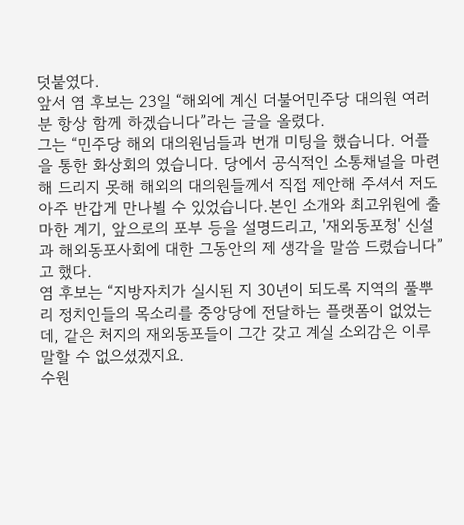덧붙였다.
앞서 염 후보는 23일 “해외에 계신 더불어민주당 대의원 여러분 항상 함께 하겠습니다”라는 글을 올렸다.
그는 “민주당 해외 대의원님들과 번개 미팅을 했습니다. 어플을 통한 화상회의 였습니다. 당에서 공식적인 소통채널을 마련해 드리지 못해 해외의 대의원들께서 직접 제안해 주셔서 저도 아주 반갑게 만나뵐 수 있었습니다.본인 소개와 최고위원에 출마한 계기, 앞으로의 포부 등을 설명드리고, '재외동포청' 신설과 해외동포사회에 대한 그동안의 제 생각을 말씀 드렸습니다”고 했다.
염 후보는 “지방자치가 실시된 지 30년이 되도록 지역의 풀뿌리 정치인들의 목소리를 중앙당에 전달하는 플랫폼이 없었는데, 같은 처지의 재외동포들이 그간 갖고 계실 소외감은 이루 말할 수 없으셨겠지요.
수원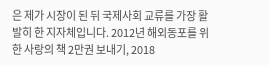은 제가 시장이 된 뒤 국제사회 교류를 가장 활발히 한 지자체입니다. 2012년 해외동포를 위한 사랑의 책 2만권 보내기, 2018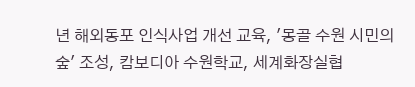년 해외동포 인식사업 개선 교육, '몽골 수원 시민의 숲' 조성, 캄보디아 수원학교, 세계화장실협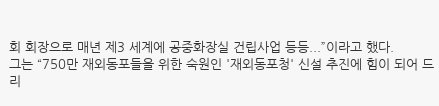회 회장으로 매년 제3 세계에 공중화장실 건립사업 등등...”이라고 했다.
그는 “750만 재외동포들을 위한 숙원인 '재외동포청' 신설 추진에 힘이 되어 드리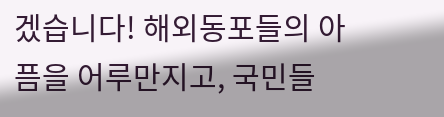겠습니다! 해외동포들의 아픔을 어루만지고, 국민들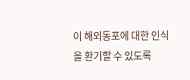이 해외동포에 대한 인식을 환기할 수 있도록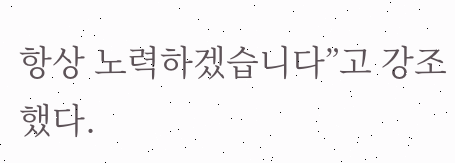항상 노력하겠습니다”고 강조했다.